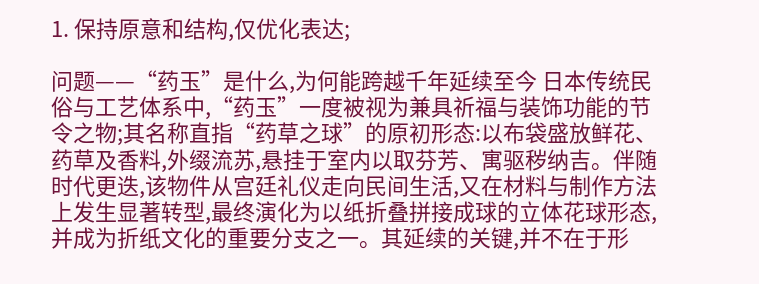1. 保持原意和结构,仅优化表达;

问题——“药玉”是什么,为何能跨越千年延续至今 日本传统民俗与工艺体系中,“药玉”一度被视为兼具祈福与装饰功能的节令之物;其名称直指“药草之球”的原初形态:以布袋盛放鲜花、药草及香料,外缀流苏,悬挂于室内以取芬芳、寓驱秽纳吉。伴随时代更迭,该物件从宫廷礼仪走向民间生活,又在材料与制作方法上发生显著转型,最终演化为以纸折叠拼接成球的立体花球形态,并成为折纸文化的重要分支之一。其延续的关键,并不在于形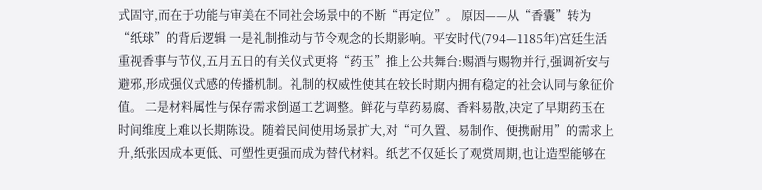式固守,而在于功能与审美在不同社会场景中的不断“再定位”。 原因——从“香囊”转为“纸球”的背后逻辑 一是礼制推动与节令观念的长期影响。平安时代(794—1185年)宫廷生活重视香事与节仪,五月五日的有关仪式更将“药玉”推上公共舞台:赐酒与赐物并行,强调祈安与避邪,形成强仪式感的传播机制。礼制的权威性使其在较长时期内拥有稳定的社会认同与象征价值。 二是材料属性与保存需求倒逼工艺调整。鲜花与草药易腐、香料易散,决定了早期药玉在时间维度上难以长期陈设。随着民间使用场景扩大,对“可久置、易制作、便携耐用”的需求上升,纸张因成本更低、可塑性更强而成为替代材料。纸艺不仅延长了观赏周期,也让造型能够在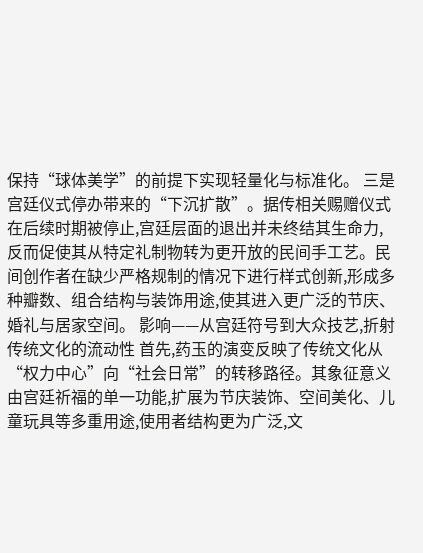保持“球体美学”的前提下实现轻量化与标准化。 三是宫廷仪式停办带来的“下沉扩散”。据传相关赐赠仪式在后续时期被停止,宫廷层面的退出并未终结其生命力,反而促使其从特定礼制物转为更开放的民间手工艺。民间创作者在缺少严格规制的情况下进行样式创新,形成多种瓣数、组合结构与装饰用途,使其进入更广泛的节庆、婚礼与居家空间。 影响——从宫廷符号到大众技艺,折射传统文化的流动性 首先,药玉的演变反映了传统文化从“权力中心”向“社会日常”的转移路径。其象征意义由宫廷祈福的单一功能,扩展为节庆装饰、空间美化、儿童玩具等多重用途,使用者结构更为广泛,文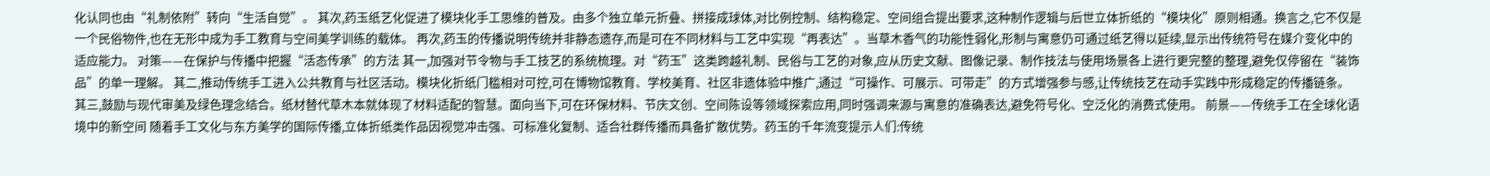化认同也由“礼制依附”转向“生活自觉”。 其次,药玉纸艺化促进了模块化手工思维的普及。由多个独立单元折叠、拼接成球体,对比例控制、结构稳定、空间组合提出要求,这种制作逻辑与后世立体折纸的“模块化”原则相通。换言之,它不仅是一个民俗物件,也在无形中成为手工教育与空间美学训练的载体。 再次,药玉的传播说明传统并非静态遗存,而是可在不同材料与工艺中实现“再表达”。当草木香气的功能性弱化,形制与寓意仍可通过纸艺得以延续,显示出传统符号在媒介变化中的适应能力。 对策——在保护与传播中把握“活态传承”的方法 其一,加强对节令物与手工技艺的系统梳理。对“药玉”这类跨越礼制、民俗与工艺的对象,应从历史文献、图像记录、制作技法与使用场景各上进行更完整的整理,避免仅停留在“装饰品”的单一理解。 其二,推动传统手工进入公共教育与社区活动。模块化折纸门槛相对可控,可在博物馆教育、学校美育、社区非遗体验中推广,通过“可操作、可展示、可带走”的方式增强参与感,让传统技艺在动手实践中形成稳定的传播链条。 其三,鼓励与现代审美及绿色理念结合。纸材替代草木本就体现了材料适配的智慧。面向当下,可在环保材料、节庆文创、空间陈设等领域探索应用,同时强调来源与寓意的准确表达,避免符号化、空泛化的消费式使用。 前景——传统手工在全球化语境中的新空间 随着手工文化与东方美学的国际传播,立体折纸类作品因视觉冲击强、可标准化复制、适合社群传播而具备扩散优势。药玉的千年流变提示人们:传统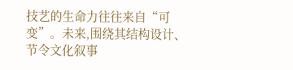技艺的生命力往往来自“可变”。未来,围绕其结构设计、节令文化叙事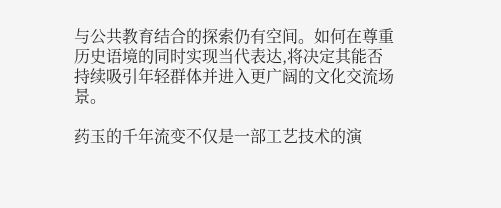与公共教育结合的探索仍有空间。如何在尊重历史语境的同时实现当代表达,将决定其能否持续吸引年轻群体并进入更广阔的文化交流场景。

药玉的千年流变不仅是一部工艺技术的演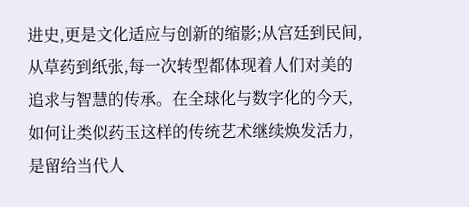进史,更是文化适应与创新的缩影;从宫廷到民间,从草药到纸张,每一次转型都体现着人们对美的追求与智慧的传承。在全球化与数字化的今天,如何让类似药玉这样的传统艺术继续焕发活力,是留给当代人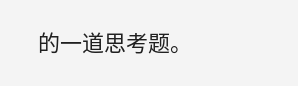的一道思考题。